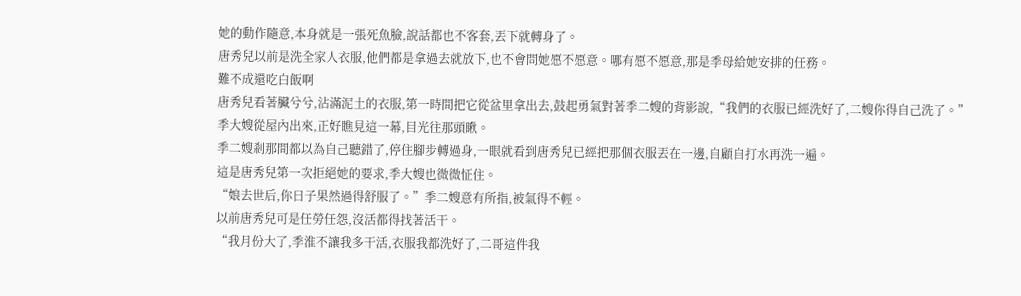她的動作隨意,本身就是一張死魚臉,說話都也不客套,丟下就轉身了。
唐秀兒以前是洗全家人衣服,他們都是拿過去就放下,也不會問她愿不愿意。哪有愿不愿意,那是季母給她安排的任務。
難不成還吃白飯啊
唐秀兒看著臟兮兮,沾滿泥土的衣服,第一時間把它從盆里拿出去,鼓起勇氣對著季二嫂的背影說,“我們的衣服已經洗好了,二嫂你得自己洗了。”
季大嫂從屋內出來,正好瞧見這一幕,目光往那頭瞅。
季二嫂剎那間都以為自己聽錯了,停住腳步轉過身,一眼就看到唐秀兒已經把那個衣服丟在一邊,自顧自打水再洗一遍。
這是唐秀兒第一次拒絕她的要求,季大嫂也微微怔住。
“娘去世后,你日子果然過得舒服了。”季二嫂意有所指,被氣得不輕。
以前唐秀兒可是任勞任怨,沒活都得找著活干。
“我月份大了,季淮不讓我多干活,衣服我都洗好了,二哥這件我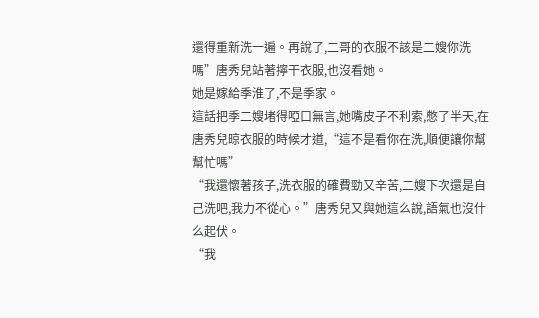還得重新洗一遍。再說了,二哥的衣服不該是二嫂你洗嗎”唐秀兒站著擰干衣服,也沒看她。
她是嫁給季淮了,不是季家。
這話把季二嫂堵得啞口無言,她嘴皮子不利索,憋了半天,在唐秀兒晾衣服的時候才道,“這不是看你在洗,順便讓你幫幫忙嗎”
“我還懷著孩子,洗衣服的確費勁又辛苦,二嫂下次還是自己洗吧,我力不從心。”唐秀兒又與她這么說,語氣也沒什么起伏。
“我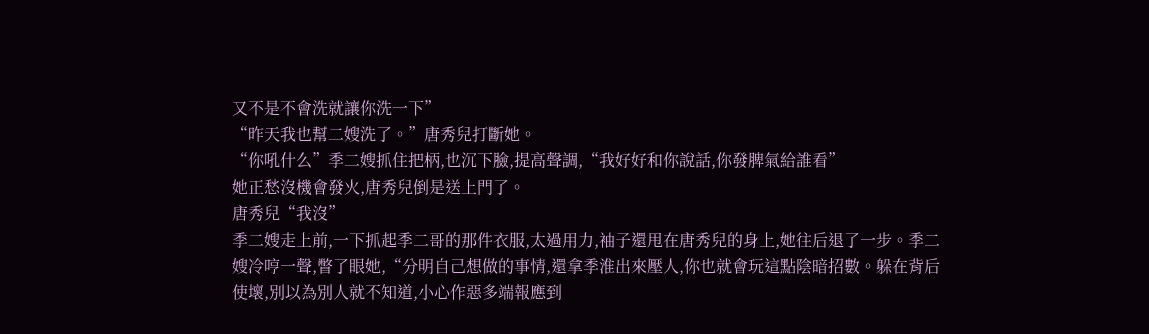又不是不會洗就讓你洗一下”
“昨天我也幫二嫂洗了。”唐秀兒打斷她。
“你吼什么”季二嫂抓住把柄,也沉下臉,提高聲調,“我好好和你說話,你發脾氣給誰看”
她正愁沒機會發火,唐秀兒倒是送上門了。
唐秀兒“我沒”
季二嫂走上前,一下抓起季二哥的那件衣服,太過用力,袖子還甩在唐秀兒的身上,她往后退了一步。季二嫂冷哼一聲,瞥了眼她,“分明自己想做的事情,還拿季淮出來壓人,你也就會玩這點陰暗招數。躲在背后使壞,別以為別人就不知道,小心作惡多端報應到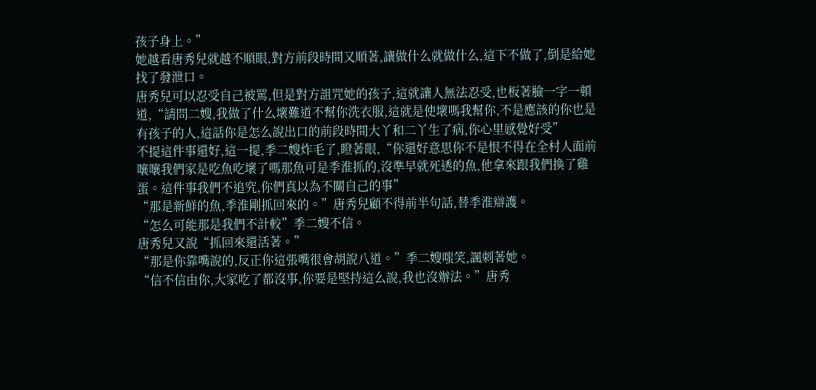孩子身上。”
她越看唐秀兒就越不順眼,對方前段時間又順著,讓做什么就做什么,這下不做了,倒是給她找了發泄口。
唐秀兒可以忍受自己被罵,但是對方詛咒她的孩子,這就讓人無法忍受,也板著臉一字一頓道,“請問二嫂,我做了什么壞難道不幫你洗衣服,這就是使壞嗎我幫你,不是應該的你也是有孩子的人,這話你是怎么說出口的前段時間大丫和二丫生了病,你心里感覺好受”
不提這件事還好,這一提,季二嫂炸毛了,瞪著眼,“你還好意思你不是恨不得在全村人面前嚷嚷我們家是吃魚吃壞了嗎那魚可是季淮抓的,沒準早就死透的魚,他拿來跟我們換了雞蛋。這件事我們不追究,你們真以為不關自己的事”
“那是新鮮的魚,季淮剛抓回來的。”唐秀兒顧不得前半句話,替季淮辯護。
“怎么可能那是我們不計較”季二嫂不信。
唐秀兒又說“抓回來還活著。”
“那是你靠嘴說的,反正你這張嘴很會胡說八道。”季二嫂嗤笑,諷刺著她。
“信不信由你,大家吃了都沒事,你要是堅持這么說,我也沒辦法。”唐秀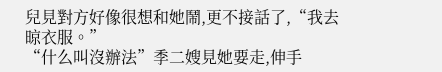兒見對方好像很想和她鬧,更不接話了,“我去晾衣服。”
“什么叫沒辦法”季二嫂見她要走,伸手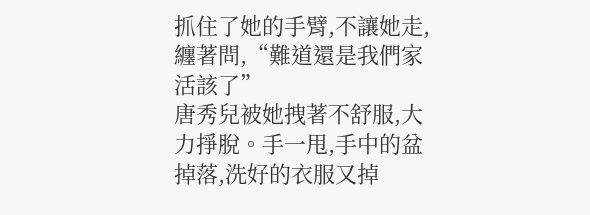抓住了她的手臂,不讓她走,纏著問,“難道還是我們家活該了”
唐秀兒被她拽著不舒服,大力掙脫。手一甩,手中的盆掉落,洗好的衣服又掉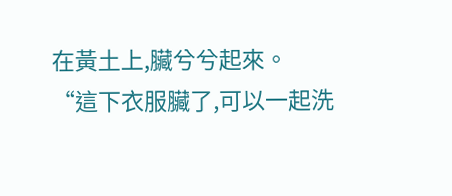在黃土上,臟兮兮起來。
“這下衣服臟了,可以一起洗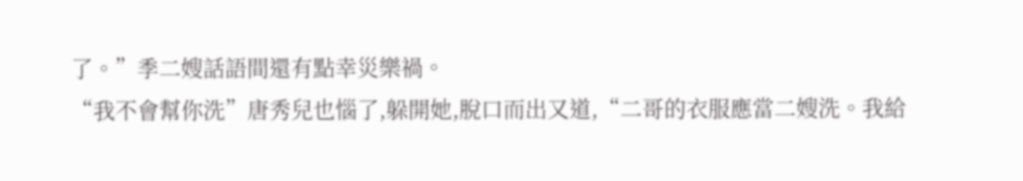了。”季二嫂話語間還有點幸災樂禍。
“我不會幫你洗”唐秀兒也惱了,躲開她,脫口而出又道,“二哥的衣服應當二嫂洗。我給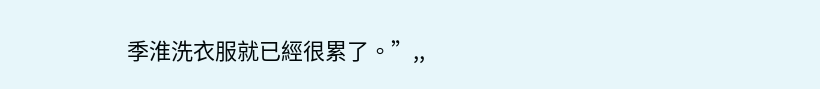季淮洗衣服就已經很累了。”,,